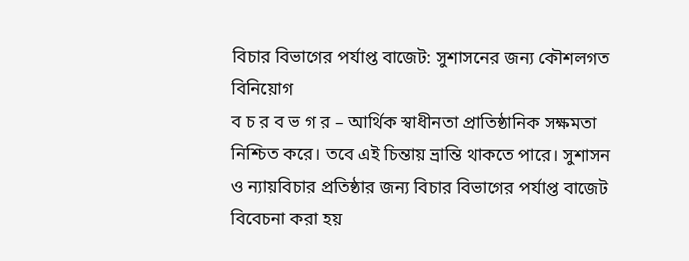বিচার বিভাগের পর্যাপ্ত বাজেট: সুশাসনের জন্য কৌশলগত বিনিয়োগ
ব চ র ব ভ গ র – আর্থিক স্বাধীনতা প্রাতিষ্ঠানিক সক্ষমতা নিশ্চিত করে। তবে এই চিন্তায় ভ্রান্তি থাকতে পারে। সুশাসন ও ন্যায়বিচার প্রতিষ্ঠার জন্য বিচার বিভাগের পর্যাপ্ত বাজেট বিবেচনা করা হয়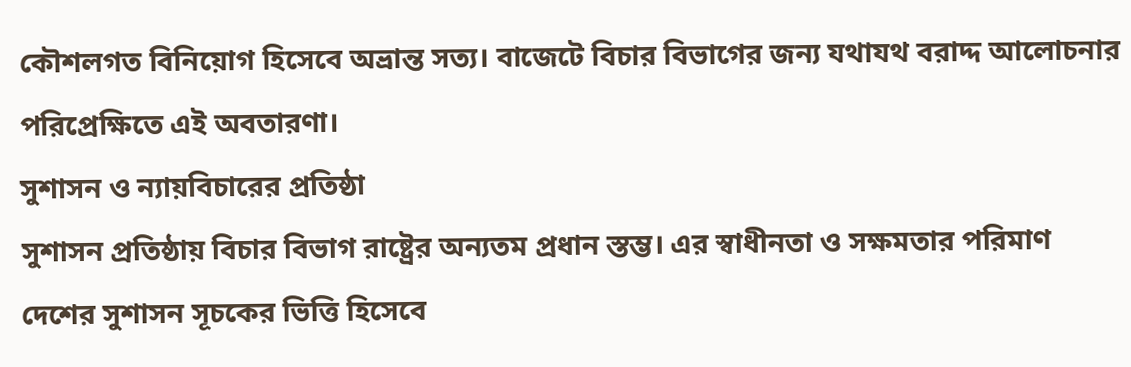কৌশলগত বিনিয়োগ হিসেবে অভ্রান্ত সত্য। বাজেটে বিচার বিভাগের জন্য যথাযথ বরাদ্দ আলোচনার পরিপ্রেক্ষিতে এই অবতারণা।
সুশাসন ও ন্যায়বিচারের প্রতিষ্ঠা
সুশাসন প্রতিষ্ঠায় বিচার বিভাগ রাষ্ট্রের অন্যতম প্রধান স্তম্ভ। এর স্বাধীনতা ও সক্ষমতার পরিমাণ দেশের সুশাসন সূচকের ভিত্তি হিসেবে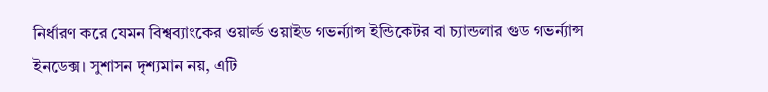নির্ধারণ করে যেমন বিশ্বব্যাংকের ওয়ার্ল্ড ওয়াইড গভর্ন্যান্স ইন্ডিকেটর বা চ্যান্ডলার গুড গভর্ন্যান্স ইনডেক্স। সুশাসন দৃশ্যমান নয়, এটি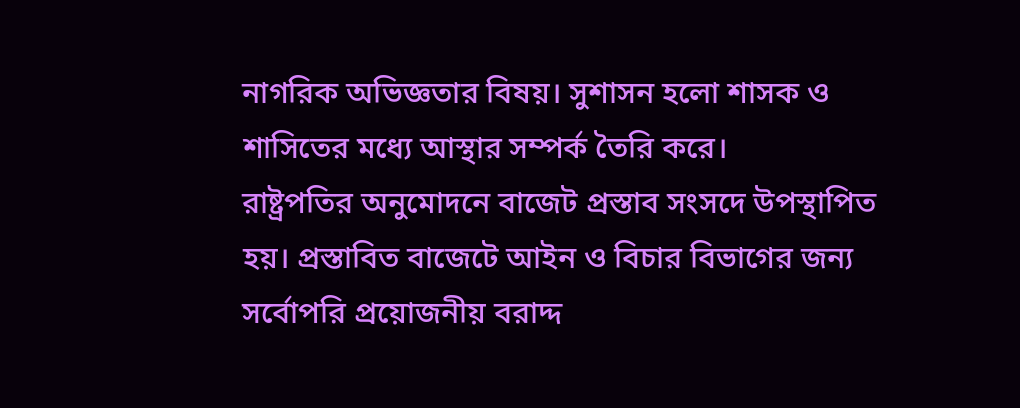নাগরিক অভিজ্ঞতার বিষয়। সুশাসন হলো শাসক ও শাসিতের মধ্যে আস্থার সম্পর্ক তৈরি করে।
রাষ্ট্রপতির অনুমোদনে বাজেট প্রস্তাব সংসদে উপস্থাপিত হয়। প্রস্তাবিত বাজেটে আইন ও বিচার বিভাগের জন্য সর্বোপরি প্রয়োজনীয় বরাদ্দ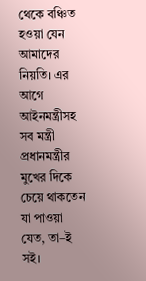থেকে বঞ্চিত হওয়া যেন আমাদের নিয়তি। এর আগে আইনমন্ত্রীসহ সব মন্ত্রী প্রধানমন্ত্রীর মুখের দিকে চেয়ে থাকতেন যা পাওয়া যেত, তা–ই সই।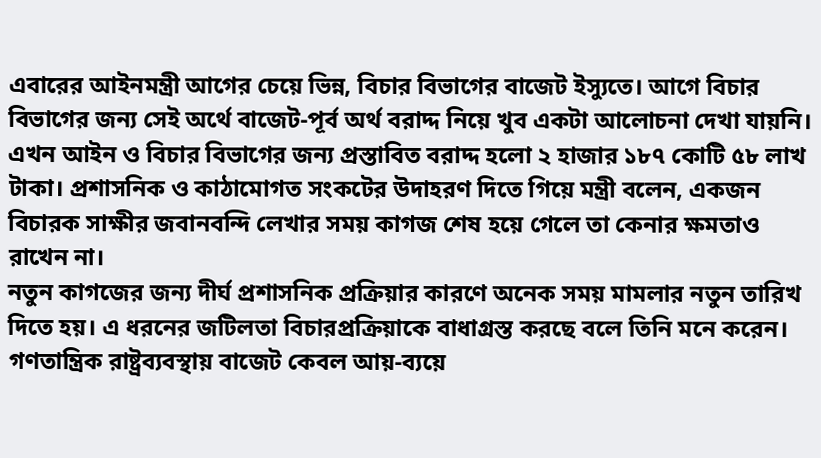এবারের আইনমন্ত্রী আগের চেয়ে ভিন্ন, বিচার বিভাগের বাজেট ইস্যুতে। আগে বিচার বিভাগের জন্য সেই অর্থে বাজেট-পূর্ব অর্থ বরাদ্দ নিয়ে খুব একটা আলোচনা দেখা যায়নি। এখন আইন ও বিচার বিভাগের জন্য প্রস্তাবিত বরাদ্দ হলো ২ হাজার ১৮৭ কোটি ৫৮ লাখ টাকা। প্রশাসনিক ও কাঠামোগত সংকটের উদাহরণ দিতে গিয়ে মন্ত্রী বলেন, একজন বিচারক সাক্ষীর জবানবন্দি লেখার সময় কাগজ শেষ হয়ে গেলে তা কেনার ক্ষমতাও রাখেন না।
নতুন কাগজের জন্য দীর্ঘ প্রশাসনিক প্রক্রিয়ার কারণে অনেক সময় মামলার নতুন তারিখ দিতে হয়। এ ধরনের জটিলতা বিচারপ্রক্রিয়াকে বাধাগ্রস্ত করছে বলে তিনি মনে করেন।
গণতান্ত্রিক রাষ্ট্রব্যবস্থায় বাজেট কেবল আয়-ব্যয়ে